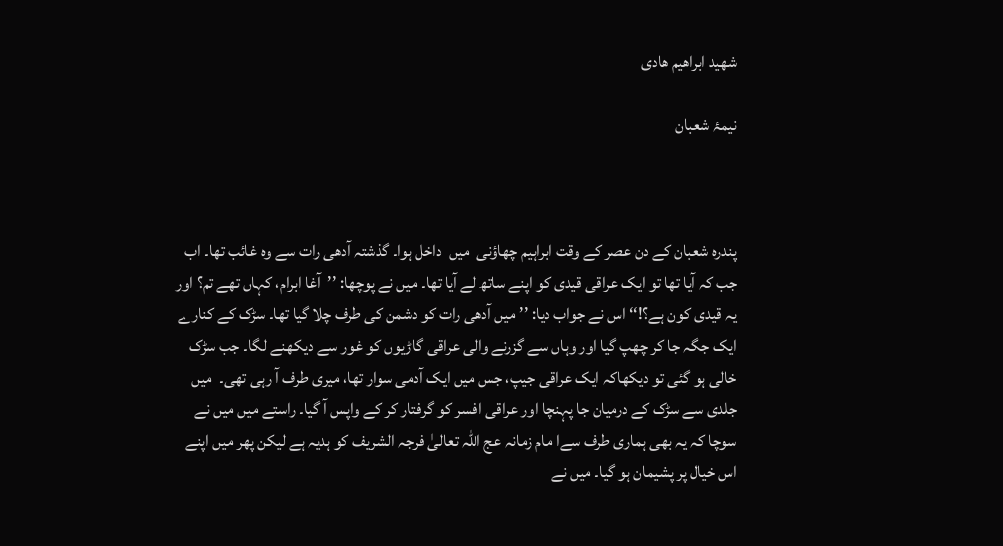شهید ابراهیم هادی

نیمۂ شعبان



پندرہ شعبان کے دن عصر کے وقت ابراہیم چھاؤنی  میں  داخل ہوا۔ گذشتہ آدھی رات سے وہ غائب تھا۔ اب جب کہ آیا تھا تو ایک عراقی قیدی کو اپنے ساتھ لے آیا تھا۔ میں نے پوچھا: ’’آغا ابرام، کہاں تھے تم؟ اور یہ قیدی کون ہے؟!‘‘ اس نے جواب دیا: ’’میں آدھی رات کو دشمن کی طرف چلا گیا تھا۔ سڑک کے کنارے ایک جگہ جا کر چھپ گیا اور وہاں سے گزرنے والی عراقی گاڑیوں کو غور سے دیکھنے لگا۔ جب سڑک خالی ہو گئی تو دیکھاکہ ایک عراقی جیپ، جس میں ایک آدمی سوار تھا، میری طرف آ رہی تھی۔  میں جلدی سے سڑک کے درمیان جا پہنچا اور عراقی افسر کو گرفتار کر کے واپس آ گیا۔ راستے میں میں نے سوچا کہ یہ بھی ہماری طرف سےا مام زمانہ عج اللہ تعالیٰ فرجہ الشریف کو ہدیہ ہے لیکن پھر میں اپنے اس خیال پر پشیمان ہو گیا۔ میں نے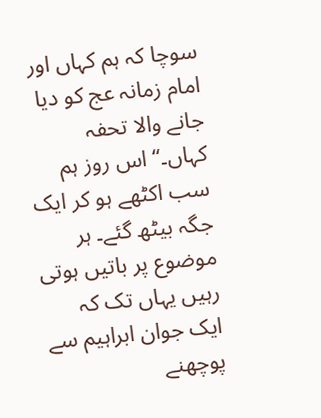سوچا کہ ہم کہاں اور امام زمانہ عج کو دیا جانے والا تحفہ کہاں۔‘‘ اس روز ہم سب اکٹھے ہو کر ایک جگہ بیٹھ گئے۔ ہر موضوع پر باتیں ہوتی رہیں یہاں تک کہ ایک جوان ابراہیم سے پوچھنے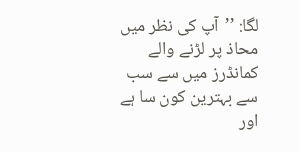لگا: ’’آپ کی نظر میں محاذ پر لڑنے والے کمانڈرز میں سے سب سے بہترین کون سا ہے اور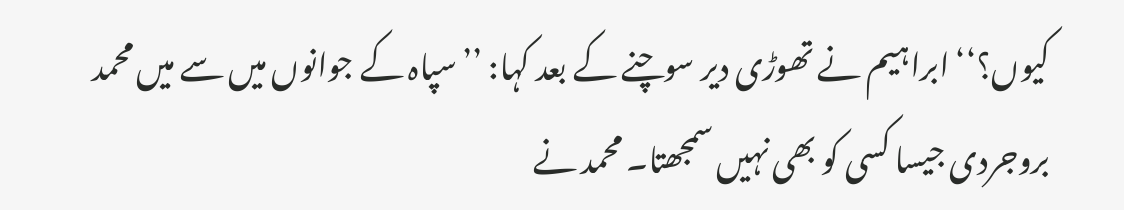کیوں؟‘‘ ابراہیم نے تھوڑی دیر سوچنے کے بعد کہا: ’’سپاہ کے جوانوں میں سے میں محمد بروجردی جیسا کسی کو بھی نہیں سمجھتا۔ محمد نے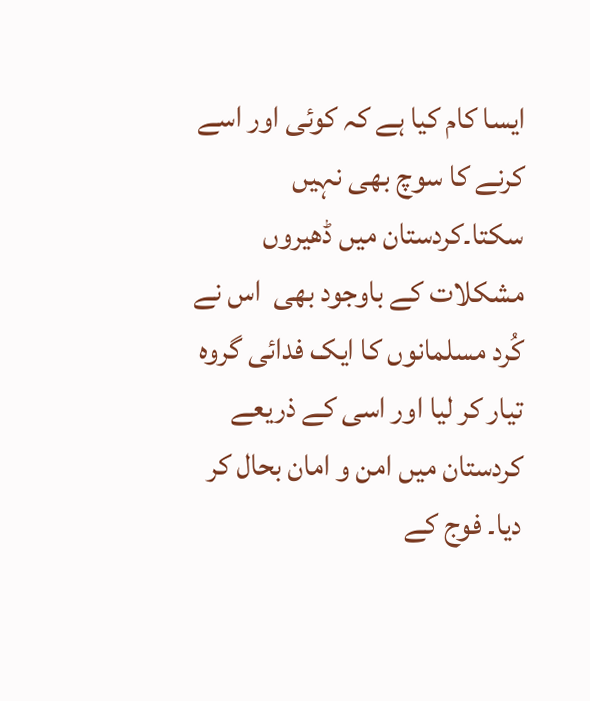ایسا کام کیا ہے کہ کوئی اور اسے کرنے کا سوچ بھی نہیں سکتا۔کردستان میں ڈھیروں مشکلات کے باوجود بھی  اس نے کُرد مسلمانوں کا ایک فدائی گروہ تیار کر لیا اور اسی کے ذریعے کردستان میں امن و امان بحال کر دیا۔ فوج کے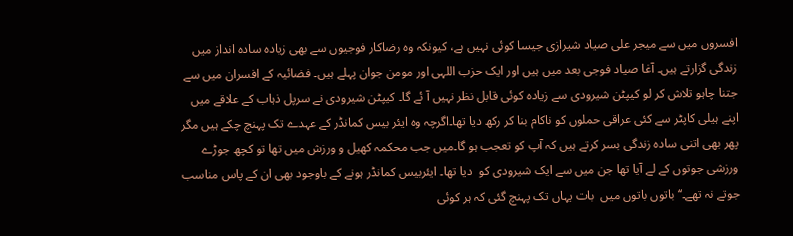افسروں میں سے میجر علی صیاد شیرازی جیسا کوئی نہیں ہے، کیونکہ وہ رضاکار فوجیوں سے بھی زیادہ سادہ انداز میں زندگی گزارتے ہیں۔ آغا صیاد فوجی بعد میں ہیں اور ایک حزب اللہی اور مومن جوان پہلے ہیں۔ فضائیہ کے افسران میں سے جتنا چاہو تلاش کر لو کیپٹن شیرودی سے زیادہ کوئی قابل نظر نہیں آ ئے گا۔ کیپٹن شیرودی نے سرپل ذہاب کے علاقے میں اپنے ہیلی کاپٹر سے کئی عراقی حملوں کو ناکام بنا کر رکھ دیا تھا۔اگرچہ وہ ایئر بیس کمانڈر کے عہدے تک پہنچ چکے ہیں مگر پھر بھی اتنی سادہ زندگی بسر کرتے ہیں کہ آپ کو تعجب ہو گا۔میں جب محکمہ کھیل و ورزش میں تھا تو کچھ جوڑے ورزشی جوتوں کے لے آیا تھا جن میں سے ایک شیرودی کو  دیا تھا۔ ایئربیس کمانڈر ہونے کے باوجود بھی ان کے پاس مناسب جوتے نہ تھے۔‘‘ باتوں باتوں میں  بات یہاں تک پہنچ گئی کہ ہر کوئی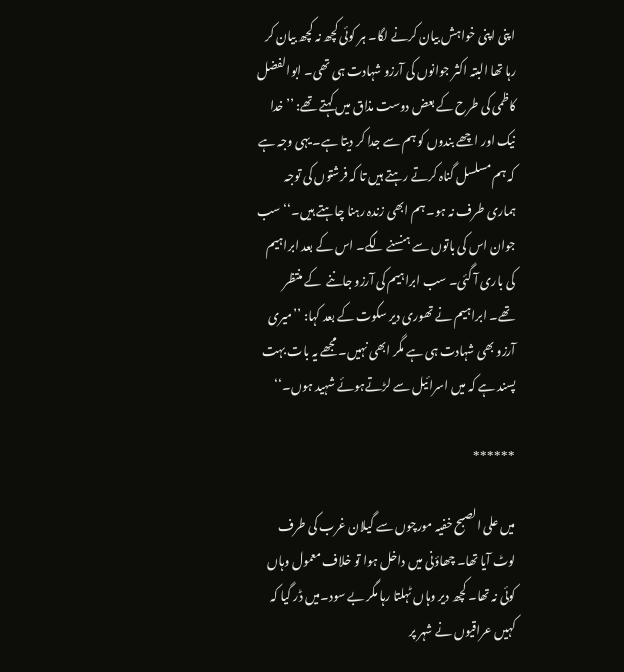اپنی اپنی خواہش بیان کرنے لگا۔ ہر کوئی کچھ نہ کچھ بیان کر رہا تھا البتہ اکثر جوانوں کی آرزو شہادت ہی تھی۔ ابوالفضل کاظمی کی طرح کے بعض دوست مذاق میں کہتے تھے: ’’خدا نیک اور اچھے بندوں کو ہم سے جدا کر دیتا ہے۔ یہی وجہ ہے کہ ہم مسلسل گناہ کرتے رہتے ہیں تا کہ فرشتوں کی توجہ ہماری طرف نہ ہو۔ ہم ابھی زندہ رہنا چاہتے ہیں۔‘‘ سب جوان اس کی باتوں سے ہنسنے لگے۔ اس کے بعد ابراہیم کی باری آ گئی۔ سب ابراہیم کی آرزو جاننے  کے منتظر تھے۔ ابراہیم نے تھوری دیر سکوت کے بعد کہا: ’’میری آرزو بھی شہادت ہی ہے مگر ابھی نہیں۔ مجھے یہ بات بہت پسند ہے کہ میں اسرائیل سے لڑتےہوئے شہید ہوں۔‘‘

******

میں علی الصبح خفیہ مورچوں سے گیلان غرب کی طرف لوٹ آیا تھا۔ چھاؤنی میں داخل ہوا تو خلاف معمول وہاں کوئی نہ تھا۔ کچھ دیر وہاں ٹہلتا رہا مگر بے سود۔میں ڈر گیا کہ کہیں عراقیوں نے شہر پر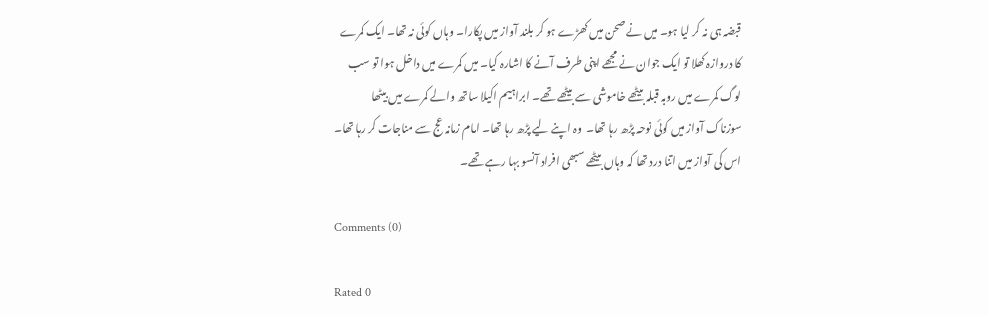قبضہ ہی نہ کر لیا ہو۔ میں نے صحن میں کھڑے ہو کر بلند آواز میں پکارا۔ وہاں کوئی نہ تھا۔ ایک کمرے کا دروازہ کھلا تو ایک جوان نے مجھے اپنی طرف آنے کا اشارہ کیا۔ میں کمرے میں داخل ہوا تو سب لوگ کمرے میں روبہ قبلہ بیٹھے خاموشی سے بیٹھے تھے۔ ابراہیم اکیلا ساتھ والے کمرے میں بیٹھا سوزناک آواز میں کوئی نوحہ پڑھ رہا تھا۔  وہ اپنے لیے پڑھ رہا تھا۔ امام زمانہ عج سے مناجات کر رہا تھا۔ اس کی آواز میں اتنا درد تھا کہ وہاں بیٹھے سبھی افراد آنسو بہا رہے تھے۔

Comments (0)

Rated 0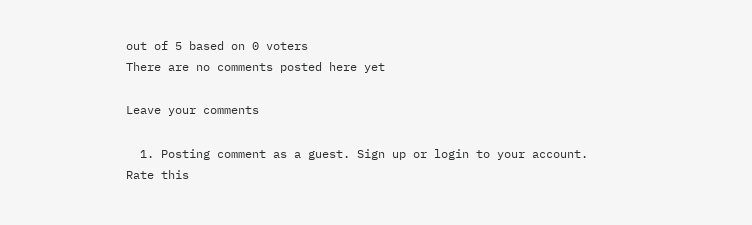out of 5 based on 0 voters
There are no comments posted here yet

Leave your comments

  1. Posting comment as a guest. Sign up or login to your account.
Rate this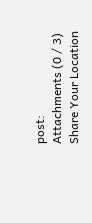post:
Attachments (0 / 3)
Share Your Location